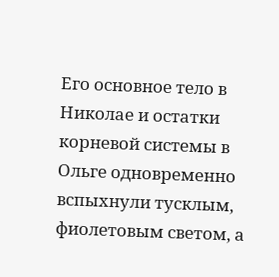Его основное тело в Николае и остатки корневой системы в Ольге одновременно вспыхнули тусклым, фиолетовым светом, а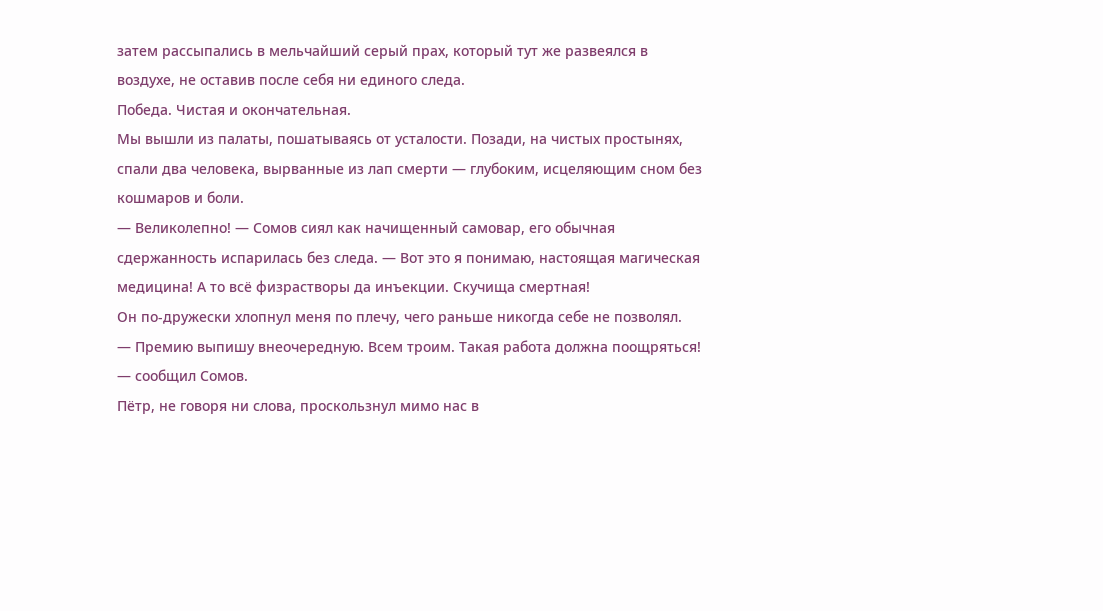затем рассыпались в мельчайший серый прах, который тут же развеялся в воздухе, не оставив после себя ни единого следа.
Победа. Чистая и окончательная.
Мы вышли из палаты, пошатываясь от усталости. Позади, на чистых простынях, спали два человека, вырванные из лап смерти — глубоким, исцеляющим сном без кошмаров и боли.
— Великолепно! — Сомов сиял как начищенный самовар, его обычная сдержанность испарилась без следа. — Вот это я понимаю, настоящая магическая медицина! А то всё физрастворы да инъекции. Скучища смертная!
Он по-дружески хлопнул меня по плечу, чего раньше никогда себе не позволял.
— Премию выпишу внеочередную. Всем троим. Такая работа должна поощряться! — сообщил Сомов.
Пётр, не говоря ни слова, проскользнул мимо нас в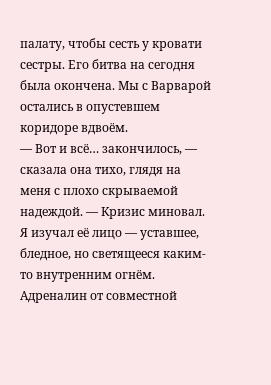палату, чтобы сесть у кровати сестры. Его битва на сегодня была окончена. Мы с Варварой остались в опустевшем коридоре вдвоём.
— Вот и всё… закончилось, — сказала она тихо, глядя на меня с плохо скрываемой надеждой. — Кризис миновал.
Я изучал её лицо — уставшее, бледное, но светящееся каким-то внутренним огнём. Адреналин от совместной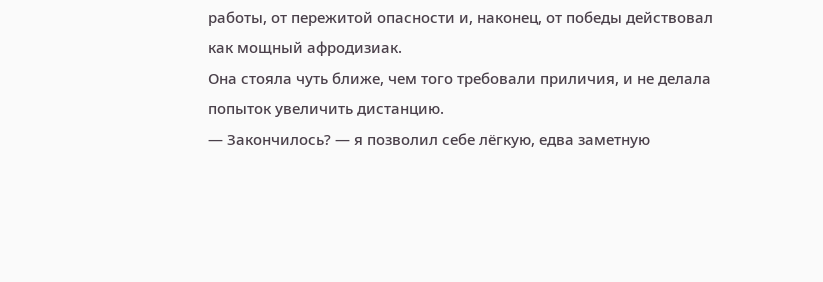работы, от пережитой опасности и, наконец, от победы действовал как мощный афродизиак.
Она стояла чуть ближе, чем того требовали приличия, и не делала попыток увеличить дистанцию.
— Закончилось? — я позволил себе лёгкую, едва заметную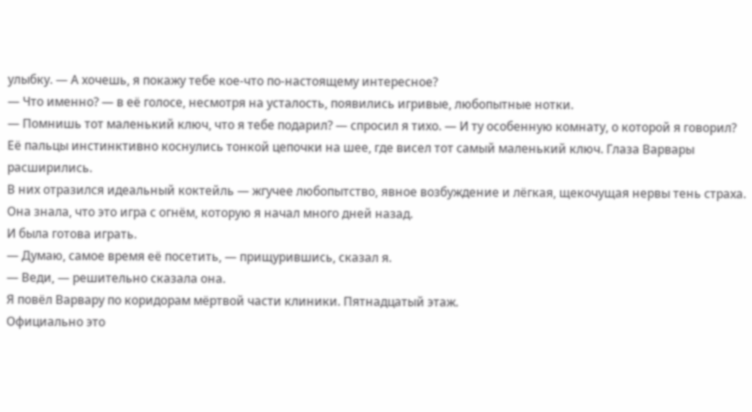улыбку. — А хочешь, я покажу тебе кое-что по-настоящему интересное?
— Что именно? — в её голосе, несмотря на усталость, появились игривые, любопытные нотки.
— Помнишь тот маленький ключ, что я тебе подарил? — спросил я тихо. — И ту особенную комнату, о которой я говорил?
Её пальцы инстинктивно коснулись тонкой цепочки на шее, где висел тот самый маленький ключ. Глаза Варвары расширились.
В них отразился идеальный коктейль — жгучее любопытство, явное возбуждение и лёгкая, щекочущая нервы тень страха. Она знала, что это игра с огнём, которую я начал много дней назад.
И была готова играть.
— Думаю, самое время её посетить, — прищурившись, сказал я.
— Веди, — решительно сказала она.
Я повёл Варвару по коридорам мёртвой части клиники. Пятнадцатый этаж.
Официально это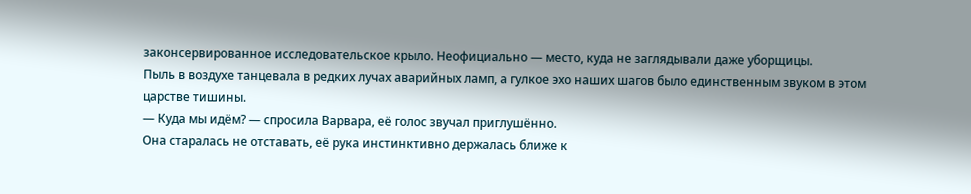законсервированное исследовательское крыло. Неофициально — место, куда не заглядывали даже уборщицы.
Пыль в воздухе танцевала в редких лучах аварийных ламп, а гулкое эхо наших шагов было единственным звуком в этом царстве тишины.
— Куда мы идём? — спросила Варвара, её голос звучал приглушённо.
Она старалась не отставать, её рука инстинктивно держалась ближе к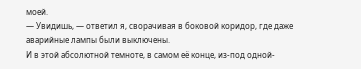моей.
— Увидишь, — ответил я, сворачивая в боковой коридор, где даже аварийные лампы были выключены.
И в этой абсолютной темноте, в самом её конце, из-под одной-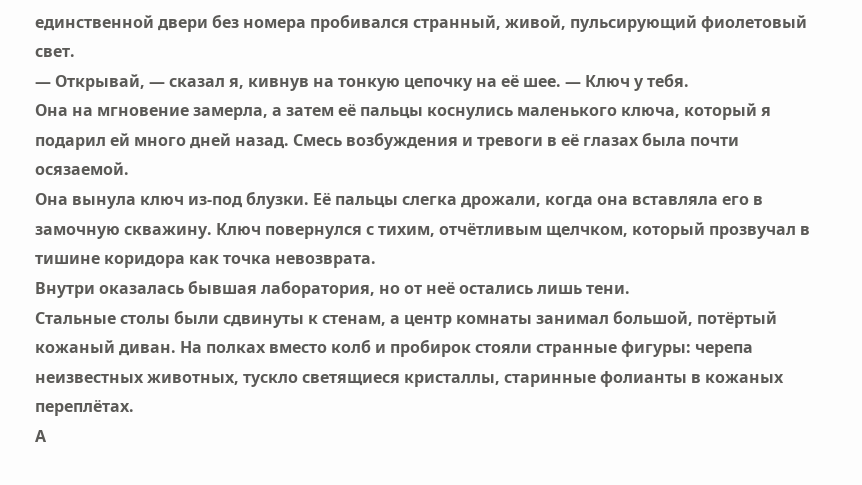единственной двери без номера пробивался странный, живой, пульсирующий фиолетовый свет.
— Открывай, — сказал я, кивнув на тонкую цепочку на её шее. — Ключ у тебя.
Она на мгновение замерла, а затем её пальцы коснулись маленького ключа, который я подарил ей много дней назад. Смесь возбуждения и тревоги в её глазах была почти осязаемой.
Она вынула ключ из-под блузки. Её пальцы слегка дрожали, когда она вставляла его в замочную скважину. Ключ повернулся с тихим, отчётливым щелчком, который прозвучал в тишине коридора как точка невозврата.
Внутри оказалась бывшая лаборатория, но от неё остались лишь тени.
Стальные столы были сдвинуты к стенам, а центр комнаты занимал большой, потёртый кожаный диван. На полках вместо колб и пробирок стояли странные фигуры: черепа неизвестных животных, тускло светящиеся кристаллы, старинные фолианты в кожаных переплётах.
А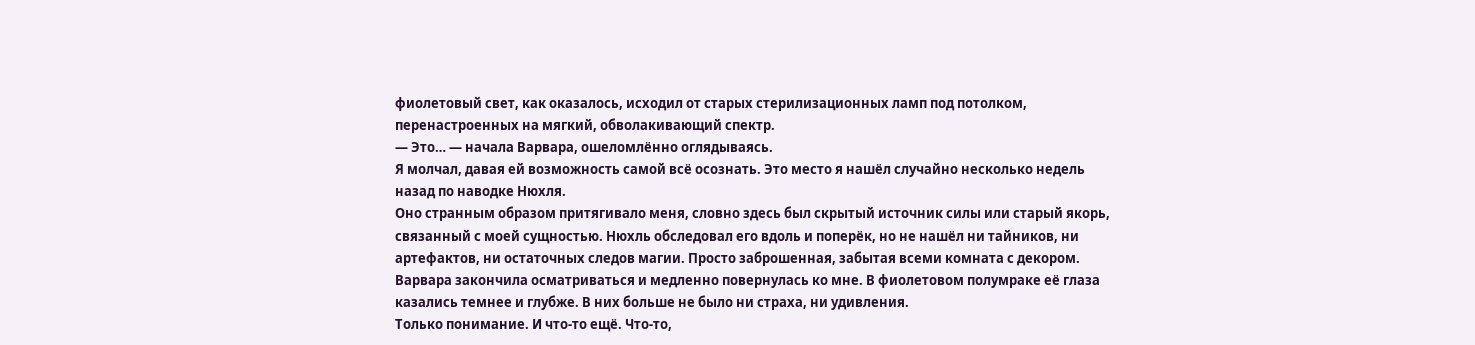фиолетовый свет, как оказалось, исходил от старых стерилизационных ламп под потолком, перенастроенных на мягкий, обволакивающий спектр.
— Это… — начала Варвара, ошеломлённо оглядываясь.
Я молчал, давая ей возможность самой всё осознать. Это место я нашёл случайно несколько недель назад по наводке Нюхля.
Оно странным образом притягивало меня, словно здесь был скрытый источник силы или старый якорь, связанный с моей сущностью. Нюхль обследовал его вдоль и поперёк, но не нашёл ни тайников, ни артефактов, ни остаточных следов магии. Просто заброшенная, забытая всеми комната с декором.
Варвара закончила осматриваться и медленно повернулась ко мне. В фиолетовом полумраке её глаза казались темнее и глубже. В них больше не было ни страха, ни удивления.
Только понимание. И что-то ещё. Что-то,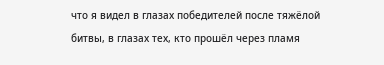что я видел в глазах победителей после тяжёлой битвы, в глазах тех, кто прошёл через пламя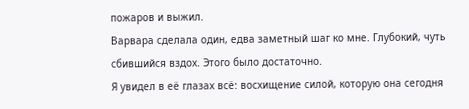пожаров и выжил.
Варвара сделала один, едва заметный шаг ко мне. Глубокий, чуть сбившийся вздох. Этого было достаточно.
Я увидел в её глазах всё: восхищение силой, которую она сегодня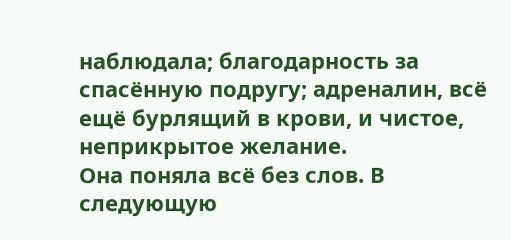наблюдала; благодарность за спасённую подругу; адреналин, всё ещё бурлящий в крови, и чистое, неприкрытое желание.
Она поняла всё без слов. В следующую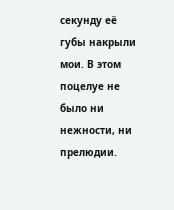секунду её губы накрыли мои. В этом поцелуе не было ни нежности, ни прелюдии.